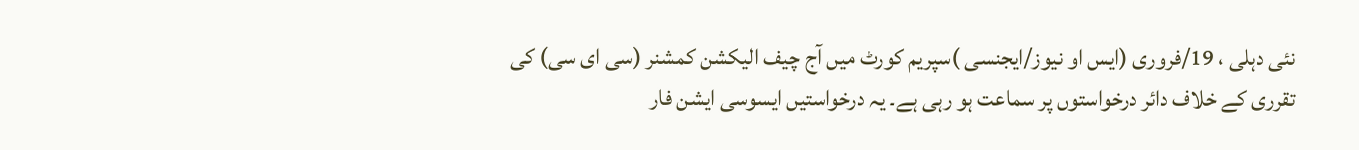نئی دہلی ، 19/فروری (ایس او نیوز/ایجنسی )سپریم کورٹ میں آج چیف الیکشن کمشنر (سی ای سی) کی تقرری کے خلاف دائر درخواستوں پر سماعت ہو رہی ہے۔ یہ درخواستیں ایسوسی ایشن فار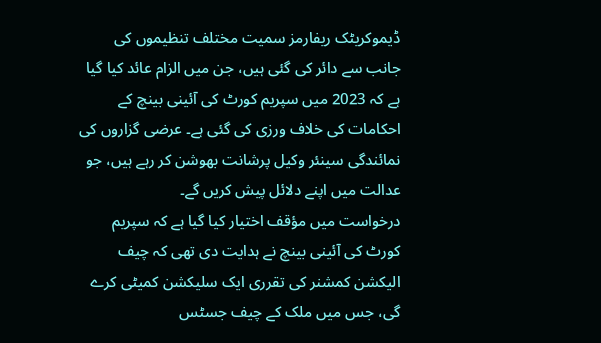ڈیموکریٹک ریفارمز سمیت مختلف تنظیموں کی جانب سے دائر کی گئی ہیں، جن میں الزام عائد کیا گیا ہے کہ 2023 میں سپریم کورٹ کی آئینی بینچ کے احکامات کی خلاف ورزی کی گئی ہے۔ عرضی گزاروں کی نمائندگی سینئر وکیل پرشانت بھوشن کر رہے ہیں، جو عدالت میں اپنے دلائل پیش کریں گے۔
درخواست میں مؤقف اختیار کیا گیا ہے کہ سپریم کورٹ کی آئینی بینچ نے ہدایت دی تھی کہ چیف الیکشن کمشنر کی تقرری ایک سلیکشن کمیٹی کرے گی، جس میں ملک کے چیف جسٹس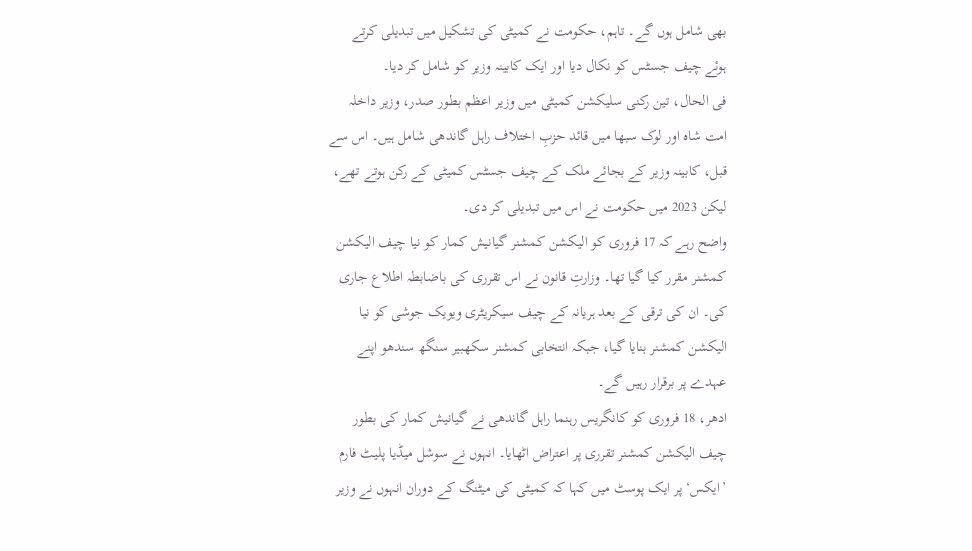بھی شامل ہوں گے۔ تاہم، حکومت نے کمیٹی کی تشکیل میں تبدیلی کرتے ہوئے چیف جسٹس کو نکال دیا اور ایک کابینہ وزیر کو شامل کر دیا۔
فی الحال، تین رکنی سلیکشن کمیٹی میں وزیر اعظم بطور صدر، وزیر داخلہ امت شاہ اور لوک سبھا میں قائد حزبِ اختلاف راہل گاندھی شامل ہیں۔ اس سے قبل، کابینہ وزیر کے بجائے ملک کے چیف جسٹس کمیٹی کے رکن ہوتے تھے، لیکن 2023 میں حکومت نے اس میں تبدیلی کر دی۔
واضح رہے کہ 17 فروری کو الیکشن کمشنر گیانیش کمار کو نیا چیف الیکشن کمشنر مقرر کیا گیا تھا۔ وزارتِ قانون نے اس تقرری کی باضابطہ اطلاع جاری کی۔ ان کی ترقی کے بعد ہریانہ کے چیف سیکریٹری ویویک جوشی کو نیا الیکشن کمشنر بنایا گیا، جبکہ انتخابی کمشنر سکھبیر سنگھ سندھو اپنے عہدے پر برقرار رہیں گے۔
ادھر، 18 فروری کو کانگریس رہنما راہل گاندھی نے گیانیش کمار کی بطور چیف الیکشن کمشنر تقرری پر اعتراض اٹھایا۔ انہوں نے سوشل میڈیا پلیٹ فارم ’ایکس‘ پر ایک پوسٹ میں کہا کہ کمیٹی کی میٹنگ کے دوران انہوں نے وزیر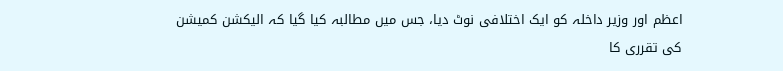اعظم اور وزیر داخلہ کو ایک اختلافی نوٹ دیا، جس میں مطالبہ کیا گیا کہ الیکشن کمیشن کی تقرری کا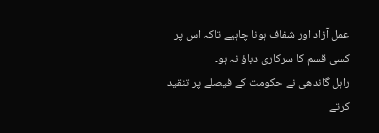عمل آزاد اور شفاف ہونا چاہیے تاکہ اس پر کسی قسم کا سرکاری دباؤ نہ ہو۔
راہل گاندھی نے حکومت کے فیصلے پر تنقید کرتے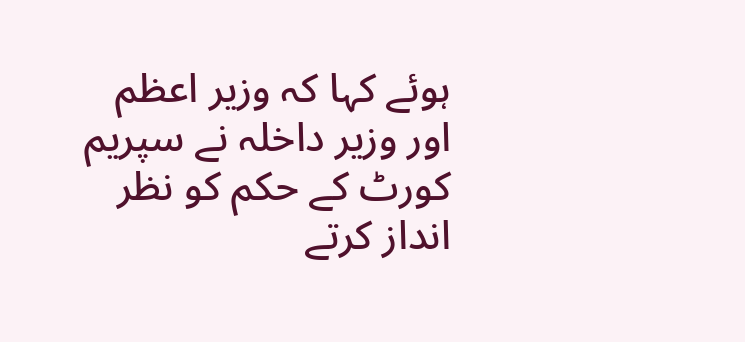ہوئے کہا کہ وزیر اعظم اور وزیر داخلہ نے سپریم کورٹ کے حکم کو نظر انداز کرتے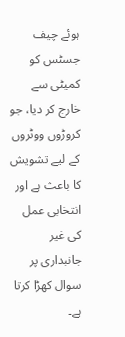ہوئے چیف جسٹس کو کمیٹی سے خارج کر دیا، جو کروڑوں ووٹروں کے لیے تشویش کا باعث ہے اور انتخابی عمل کی غیر جانبداری پر سوال کھڑا کرتا ہے۔